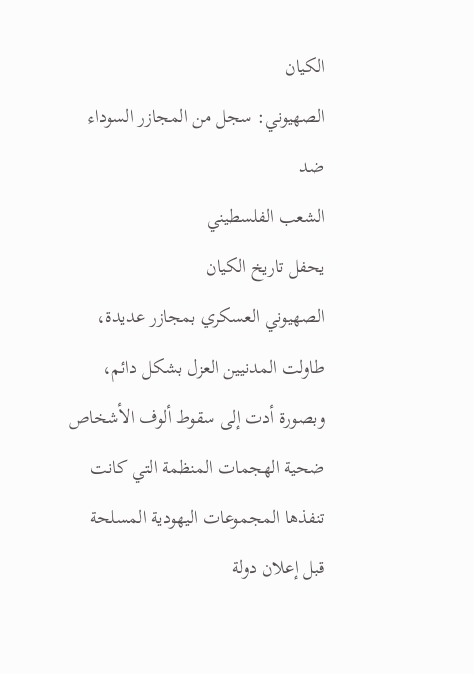الكيان
الصهيوني: سجل من المجازر السوداء
ضد
الشعب الفلسطيني
يحفل تاريخ الكيان
الصهيوني العسكري بمجازر عديدة،
طاولت المدنيين العزل بشكل دائم،
وبصورة أدت إلى سقوط ألوف الأشخاص
ضحية الهجمات المنظمة التي كانت
تنفذها المجموعات اليهودية المسلحة
قبل إعلان دولة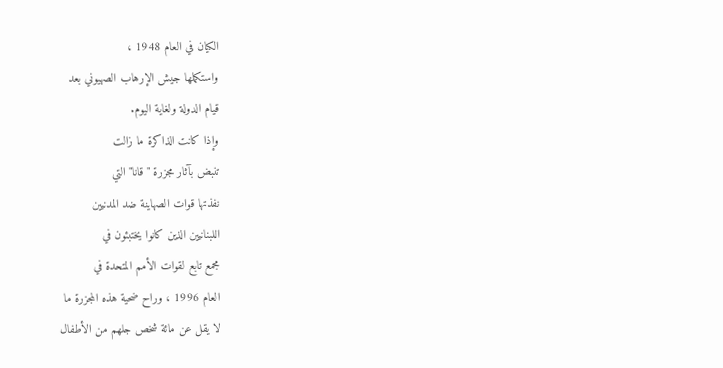الكيان في العام 1948 ،
واستكملها جيش الإرهاب الصهيوني بعد
قيام الدولة ولغاية اليوم.
وإذا كانت الذاكرة ما زالت
تنبض بآثار مجزرة "قانا" التي
نفذتها قوات الصهاينة ضد المدنيين
اللبنانيين الذين كانوا يختبئون في
مجمع تابع لقوات الأمم المتحدة في
العام 1996 ، وراح ضحية هذه المجزرة ما
لا يقل عن مائة شخص جلهم من الأطفال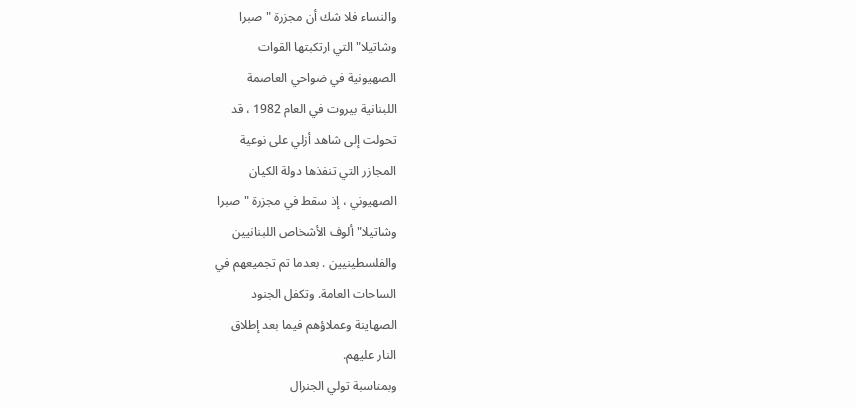والنساء فلا شك أن مجزرة "صبرا
وشاتيلا" التي ارتكبتها القوات
الصهيونية في ضواحي العاصمة
اللبنانية بيروت في العام 1982 ، قد
تحولت إلى شاهد أزلي على نوعية
المجازر التي تنفذها دولة الكيان
الصهيوني ، إذ سقط في مجزرة "صبرا
وشاتيلا" ألوف الأشخاص اللبنانيين
والفلسطينيين . بعدما تم تجميعهم في
الساحات العامة. وتكفل الجنود
الصهاينة وعملاؤهم فيما بعد إطلاق
النار عليهم.
وبمناسبة تولي الجنرال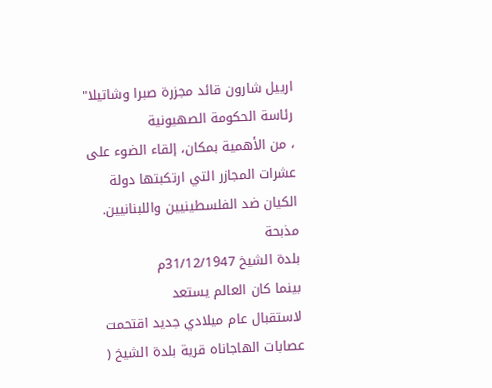ارييل شارون قائد مجزرة صبرا وشاتيلا"
رئاسة الحكومة الصهيونية
، من الأهمية بمكان، إلقاء الضوء على
عشرات المجازر التي ارتكبتها دولة
الكيان ضد الفلسطينيين واللبنانيين.
مذبحة
بلدة الشيخ 31/12/1947م
بينما كان العالم يستعد
لاستقبال عام ميلادي جديد اقتحمت
عصابات الهاجاناه قرية بلدة الشيخ (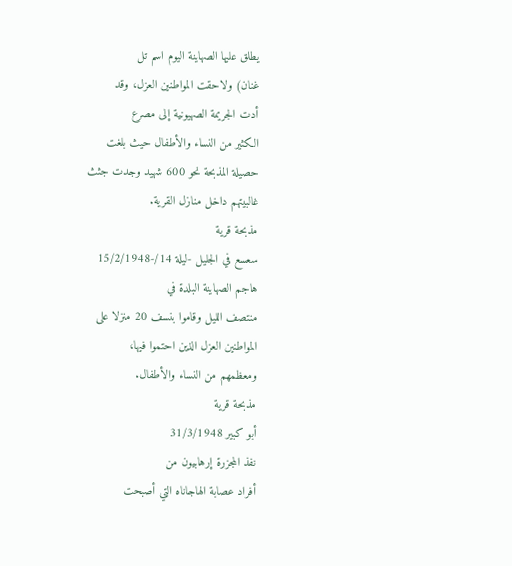يطلق عليها الصهاينة اليوم اسم تل
غنان) ولاحقت المواطنين العزل، وقد
أدت الجريمة الصهيونية إلى مصرع
الكثير من النساء والأطفال حيث بلغت
حصيلة المذبحة نحو 600 شهيد وجدت جثث
غالبيتهم داخل منازل القرية.
مذبحة قرية
سعسع في الجليل -ليلة 14/-15/2/1948
هاجم الصهاينة البلدة في
منتصف الليل وقاموا بنسف 20 منزلا على
المواطنين العزل الذين احتموا فيها،
ومعظمهم من النساء والأطفال.
مذبحة قرية
أبو كبير 31/3/1948
نفذ المجزرة إرهابيون من
أفراد عصابة الهاجاناه التي أصبحت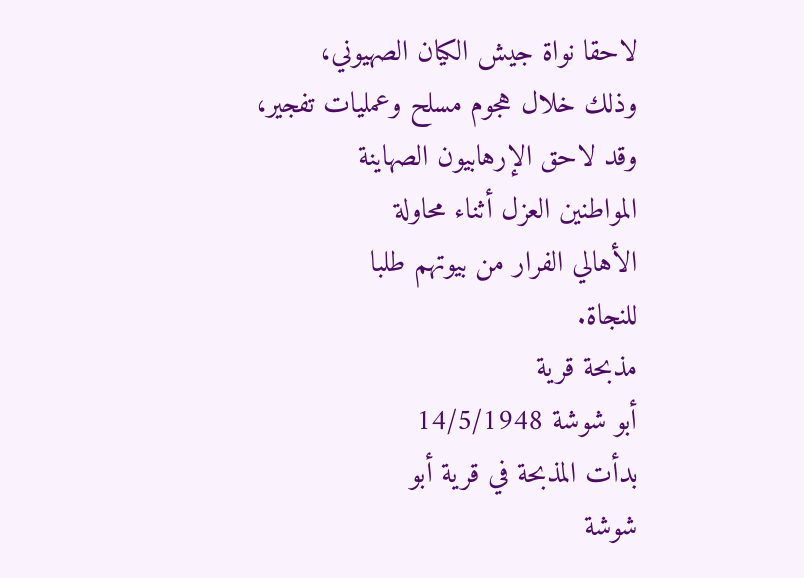لاحقا نواة جيش الكيان الصهيوني،
وذلك خلال هجوم مسلح وعمليات تفجير،
وقد لاحق الإرهابيون الصهاينة
المواطنين العزل أثناء محاولة
الأهالي الفرار من بيوتهم طلبا
للنجاة.
مذبحة قرية
أبو شوشة 14/5/1948
بدأت المذبحة في قرية أبو
شوشة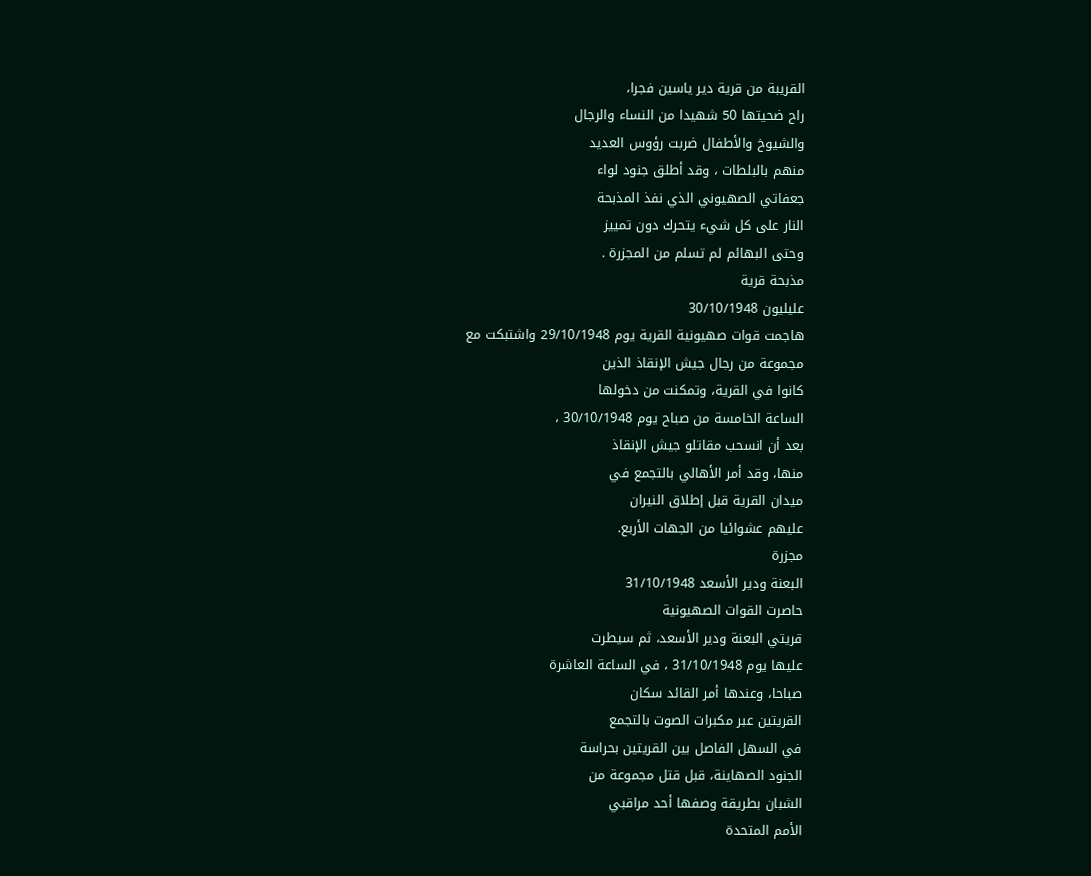القريبة من قرية دير ياسين فجرا،
راح ضحيتها 50 شهيدا من النساء والرجال
والشيوخ والأطفال ضربت رؤوس العديد
منهم بالبلطات ، وقد أطلق جنود لواء
جعفاتي الصهيوني الذي نفذ المذبحة
النار على كل شيء يتحرك دون تمييز
وحتى البهائم لم تسلم من المجزرة .
مذبحة قرية
عليليون 30/10/1948
هاجمت قوات صهيونية القرية يوم 29/10/1948 واشتبكت مع
مجموعة من رجال جيش الإنقاذ الذين
كانوا في القرية، وتمكنت من دخولها
الساعة الخامسة من صباح يوم 30/10/1948 ،
بعد أن انسحب مقاتلو جيش الإنقاذ
منها، وقد أمر الأهالي بالتجمع في
ميدان القرية قبل إطلاق النيران
عليهم عشوائيا من الجهات الأربع.
مجزرة
البعنة ودير الأسعد 31/10/1948
حاصرت القوات الصهيونية
قريتي البعنة ودير الأسعد، ثم سيطرت
عليها يوم 31/10/1948 ، في الساعة العاشرة
صباحا، وعندها أمر القائد سكان
القريتين عبر مكبرات الصوت بالتجمع
في السهل الفاصل بين القريتين بحراسة
الجنود الصهاينة، قبل قتل مجموعة من
الشبان بطريقة وصفها أحد مراقبي
الأمم المتحدة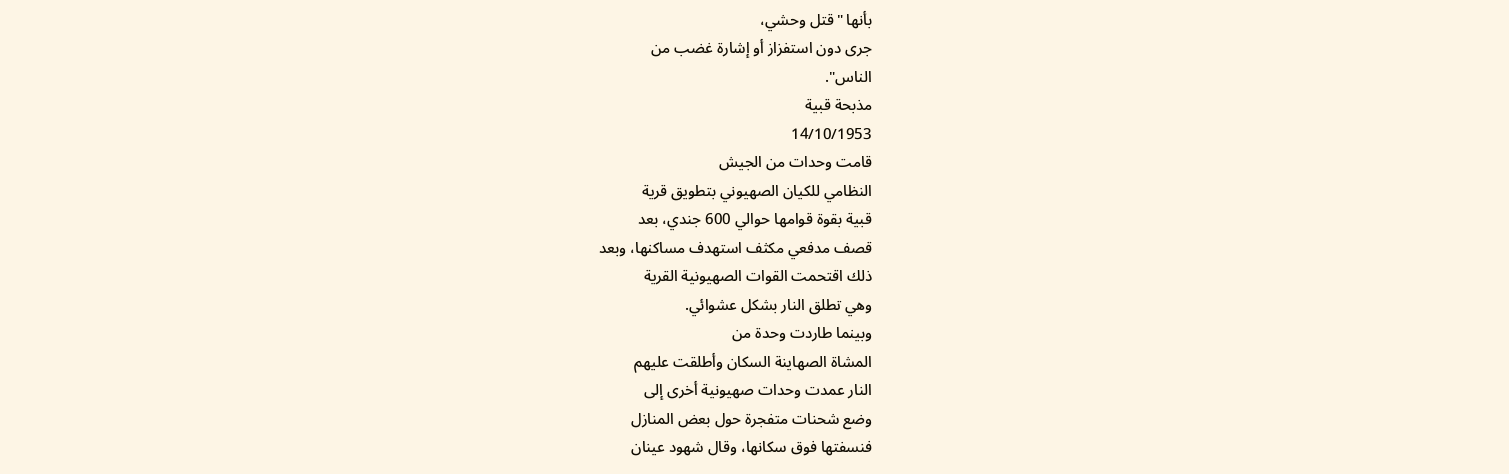بأنها "قتل وحشي،
جرى دون استفزاز أو إشارة غضب من
الناس".
مذبحة قبية
14/10/1953
قامت وحدات من الجيش
النظامي للكيان الصهيوني بتطويق قرية
قبية بقوة قوامها حوالي 600 جندي، بعد
قصف مدفعي مكثف استهدف مساكنها، وبعد
ذلك اقتحمت القوات الصهيونية القرية
وهي تطلق النار بشكل عشوائي.
وبينما طاردت وحدة من
المشاة الصهاينة السكان وأطلقت عليهم
النار عمدت وحدات صهيونية أخرى إلى
وضع شحنات متفجرة حول بعض المنازل
فنسفتها فوق سكانها، وقال شهود عينان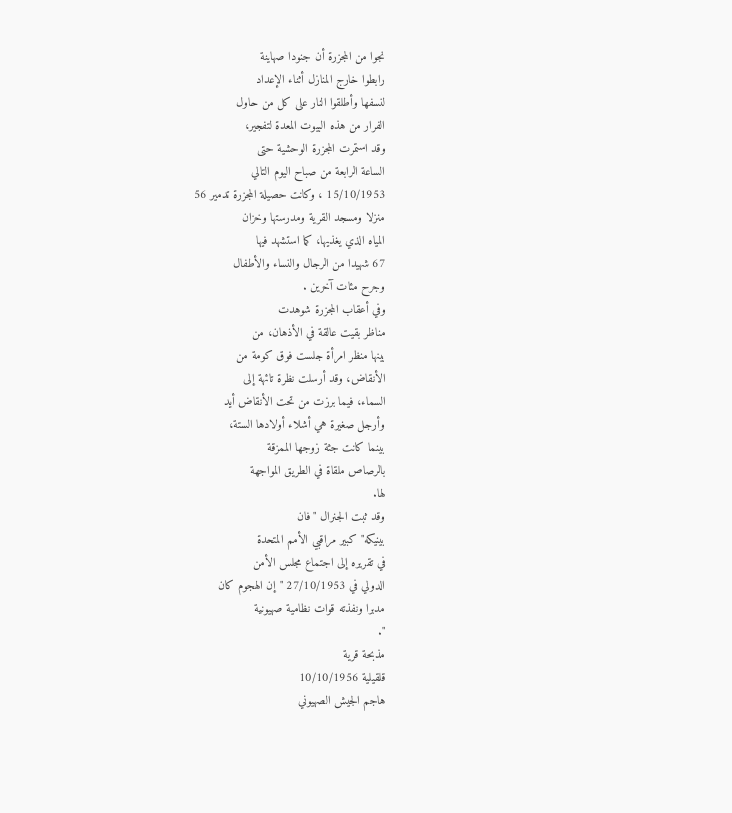نجوا من المجزرة أن جنودا صهاينة
رابطوا خارج المنازل أثناء الإعداد
لنسفها وأطلقوا النار على كل من حاول
الفرار من هذه البيوت المعدة لتفجير،
وقد استمرت المجزرة الوحشية حتى
الساعة الرابعة من صباح اليوم التالي
15/10/1953 ، وكانت حصيلة المجزرة تدمير 56
منزلا ومسجد القرية ومدرستها وخزان
المياه الذي يغذيها، كما استشهد فيها
67 شهيدا من الرجال والنساء والأطفال
وجرح مئات آخرين .
وفي أعقاب المجزرة شوهدت
مناظر بقيت عالقة في الأذهان، من
بينها منظر امرأة جلست فوق كومة من
الأنقاض، وقد أرسلت نظرة تائهة إلى
السماء، فيما برزت من تحت الأنقاض أيد
وأرجل صغيرة هي أشلاء أولادها الستة،
بينما كانت جثة زوجها الممزقة
بالرصاص ملقاة في الطريق المواجهة
لها.
وقد ثبت الجنرال "فان
بينيكه" كبير مراقبي الأمم المتحدة
في تقريره إلى اجتماع مجلس الأمن
الدولي في 27/10/1953 "إن الهجوم كان
مدبرا ونفذته قوات نظامية صهيونية
".
مذبحة قرية
قلقيلية 10/10/1956
هاجم الجيش الصهيوني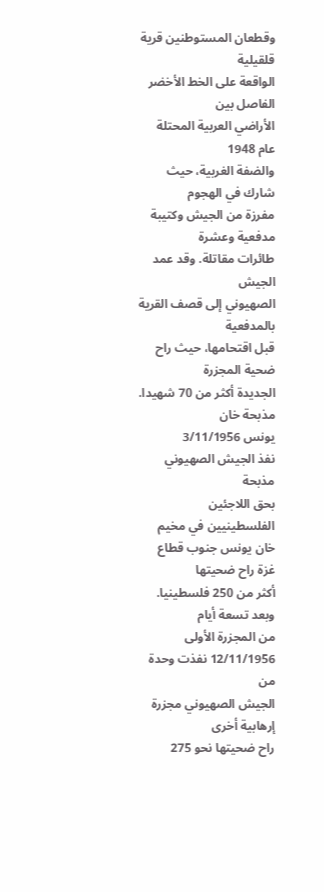وقطعان المستوطنين قرية قلقيلية
الواقعة على الخط الأخضر الفاصل بين
الأراضي العربية المحتلة عام 1948
والضفة الغربية، حيث شارك في الهجوم
مفرزة من الجيش وكتيبة مدفعية وعشرة
طائرات مقاتلة. وقد عمد الجيش
الصهيوني إلى قصف القرية بالمدفعية
قبل اقتحامها، حيث راح ضحية المجزرة
الجديدة أكثر من 70 شهيدا.
مذبحة خان
يونس 3/11/1956
نفذ الجيش الصهيوني مذبحة
بحق اللاجئين الفلسطينيين في مخيم
خان يونس جنوب قطاع غزة راح ضحيتها
أكثر من 250 فلسطينيا. وبعد تسعة أيام
من المجزرة الأولى 12/11/1956 نفذت وحدة من
الجيش الصهيوني مجزرة إرهابية أخرى
راح ضحيتها نحو 275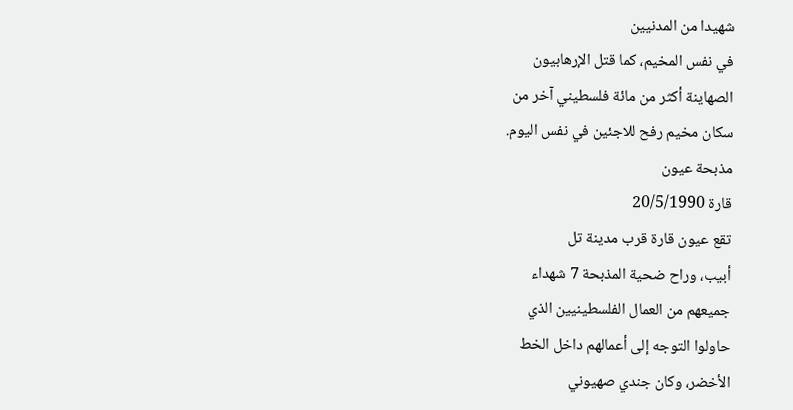شهيدا من المدنيين
في نفس المخيم، كما قتل الإرهابيون
الصهاينة أكثر من مائة فلسطيني آخر من
سكان مخيم رفح للاجئين في نفس اليوم.
مذبحة عيون
قارة 20/5/1990
تقع عيون قارة قرب مدينة تل
أبيب، وراح ضحية المذبحة 7 شهداء
جميعهم من العمال الفلسطينيين الذي
حاولوا التوجه إلى أعمالهم داخل الخط
الأخضر، وكان جندي صهيوني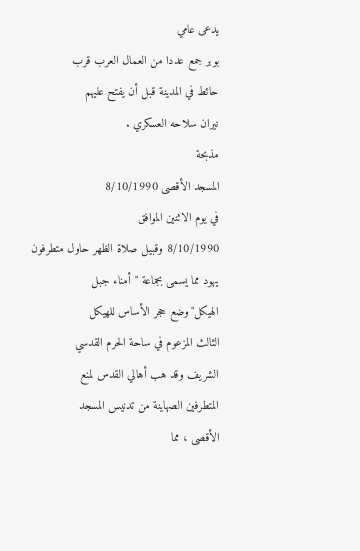يدعى عامي
بوبر جمع عددا من العمال العرب قرب
حائط في المدينة قبل أن يفتح عليهم
نيران سلاحه العسكري .
مذبحة
المسجد الأقصى 8/10/1990
في يوم الاثنين الموافق
8/10/1990 وقبيل صلاة الظهر حاول متطرفون
يهود مما يسمى بجماعة "أمناء جبل
الهيكل"وضع حجر الأساس للهيكل
الثالث المزعوم في ساحة الحرم القدسي
الشريف وقد هب أهالي القدس لمنع
المتطرفين الصهاينة من تدنيس المسجد
الأقصى ، مما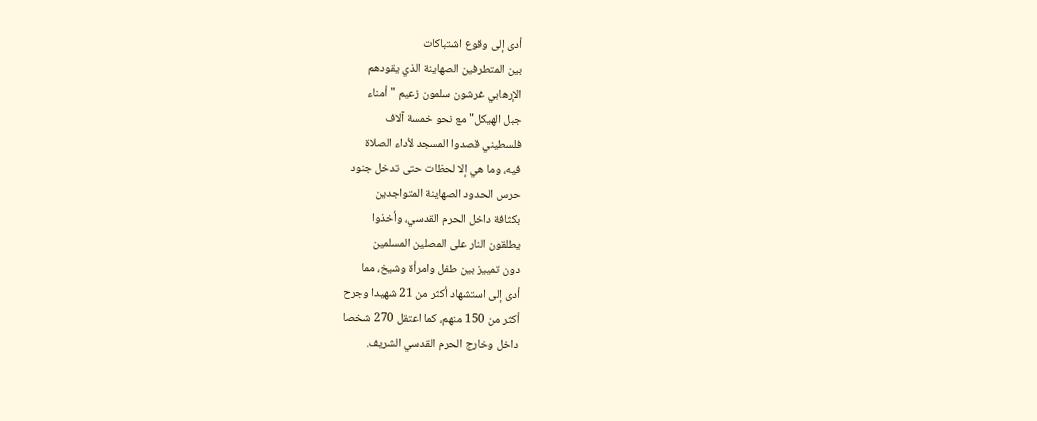أدى إلى وقوع اشتباكات
بين المتطرفين الصهاينة الذي يقودهم
الإرهابي غرشون سلمون زعيم "أمناء
جبل الهيكل" مع نحو خمسة آلاف
فلسطيني قصدوا المسجد لأداء الصلاة
فيه، وما هي إلا لحظات حتى تدخل جنود
حرس الحدود الصهاينة المتواجدين
بكثافة داخل الحرم القدسي، وأخذوا
يطلقون النار على المصلين المسلمين
دون تمييز بين طفل وامرأة وشيخ، مما
أدى إلى استشهاد أكثر من 21 شهيدا وجرح
أكثر من 150 منهم، كما اعتقل 270 شخصا
داخل وخارج الحرم القدسي الشريف.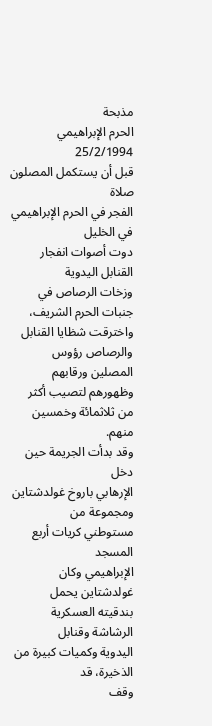مذبحة
الحرم الإبراهيمي 25/2/1994
قبل أن يستكمل المصلون صلاة
الفجر في الحرم الإبراهيمي في الخليل
دوت أصوات انفجار القنابل اليدوية
وزخات الرصاص في جنبات الحرم الشريف،
واخترقت شظايا القنابل والرصاص رؤوس
المصلين ورقابهم وظهورهم لتصيب أكثر
من ثلاثمائة وخمسين منهم.
وقد بدأت الجريمة حين دخل
الإرهابي باروخ غولدشتاين ومجموعة من
مستوطني كريات أربع المسجد
الإبراهيمي وكان غولدشتاين يحمل
بندقيته العسكرية الرشاشة وقنابل
اليدوية وكميات كبيرة من الذخيرة، قد
وقف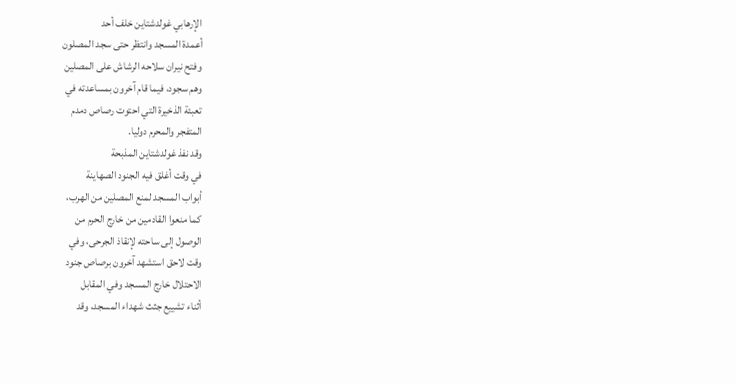الإرهابي غولدشتاين خلف أحد
أعمدة المسجد وانتظر حتى سجد المصلون
وفتح نيران سلاحه الرشاش على المصلين
وهم سجود، فيما قام آخرون بمساعدته في
تعبئة الذخيرة التي احتوت رصاص دمدم
المتفجر والمحرم دوليا.
وقد نفذ غولدشتاين المذبحة
في وقت أغلق فيه الجنود الصهاينة
أبواب المسجد لمنع المصلين من الهرب،
كما منعوا القادمين من خارج الحرم من
الوصول إلى ساحته لإنقاذ الجرحى، وفي
وقت لاحق استشهد آخرون برصاص جنود
الاحتلال خارج المسجد وفي المقابل
أثناء تشييع جثث شهداء المسجد، وقد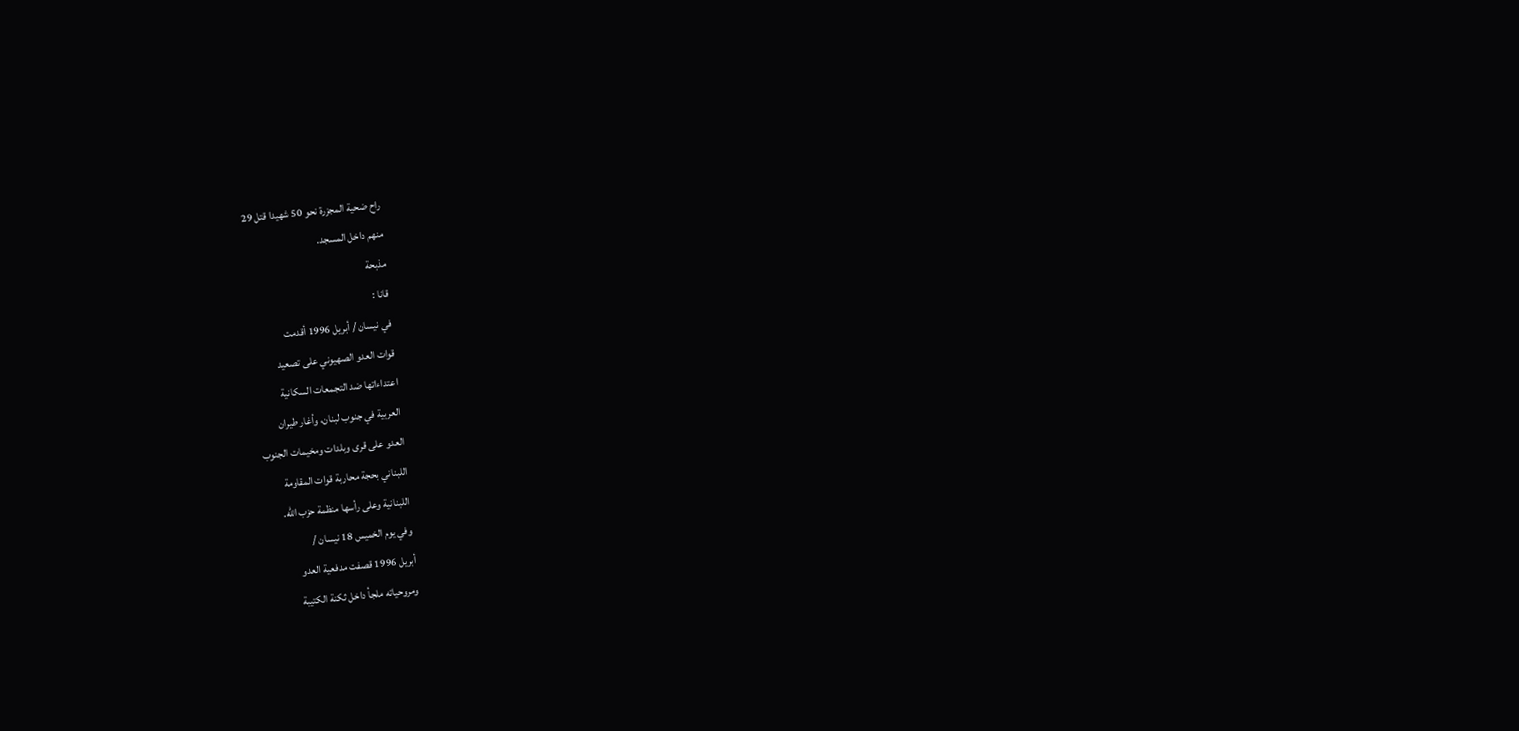راح ضحية المجزرة نحو 50 شهيدا قتل 29
منهم داخل المسجد.
مذبحة
قانا :
في نيسان / أبريل 1996 أقدمت
قوات العدو الصهيوني على تصعيد
اعتداءاتها ضد التجمعات السكانية
العربية في جنوب لبنان، وأغار طيران
العدو على قرى وبلدات ومخيمات الجنوب
اللبناني بحجة محاربة قوات المقاومة
اللبنانية وعلى رأسها منظمة حزب الله.
وفي يوم الخميس 18 نيسان /
أبريل 1996 قصفت مدفعية العدو
ومروحياته ملجأ داخل ثكنة الكتيبة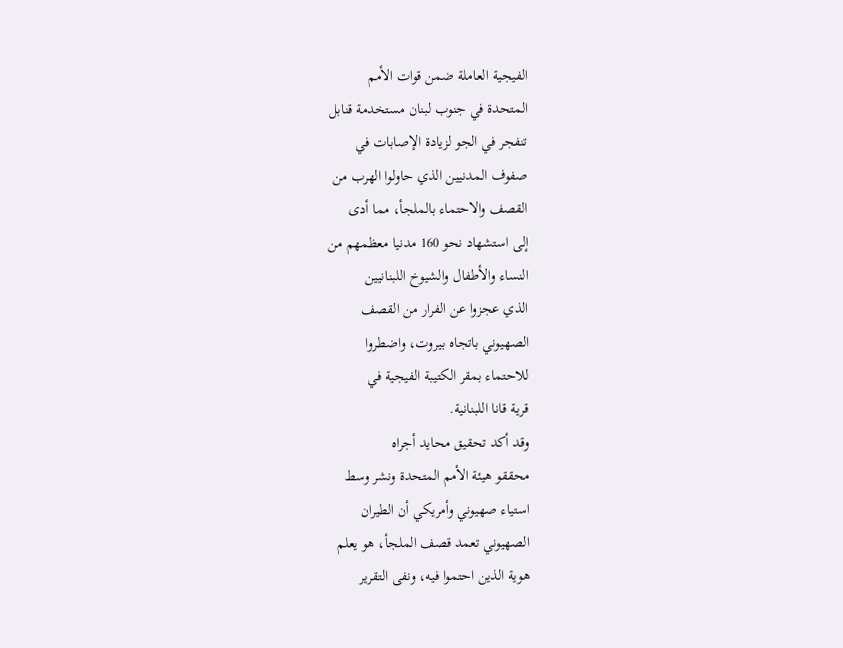الفيجية العاملة ضمن قوات الأمم
المتحدة في جنوب لبنان مستخدمة قنابل
تنفجر في الجو لزيادة الإصابات في
صفوف المدنيين الذي حاولوا الهرب من
القصف والاحتماء بالملجأ، مما أدى
إلى استشهاد نحو 160 مدنيا معظمهم من
النساء والأطفال والشيوخ اللبنانيين
الذي عجزوا عن الفرار من القصف
الصهيوني باتجاه بيروت، واضطروا
للاحتماء بمقر الكتيبة الفيجية في
قرية قانا اللبنانية.
وقد أكد تحقيق محايد أجراه
محققو هيئة الأمم المتحدة ونشر وسط
استياء صهيوني وأمريكي أن الطيران
الصهيوني تعمد قصف الملجأ، هو يعلم
هوية الذين احتموا فيه، ونفى التقرير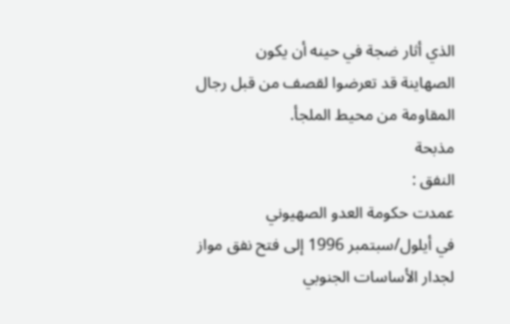الذي أثار ضجة في حينه أن يكون
الصهاينة قد تعرضوا لقصف من قبل رجال
المقاومة من محيط الملجأ.
مذبحة
النفق :
عمدت حكومة العدو الصهيوني
في أيلول/سبتمبر 1996 إلى فتح نفق مواز
لجدار الأساسات الجنوبي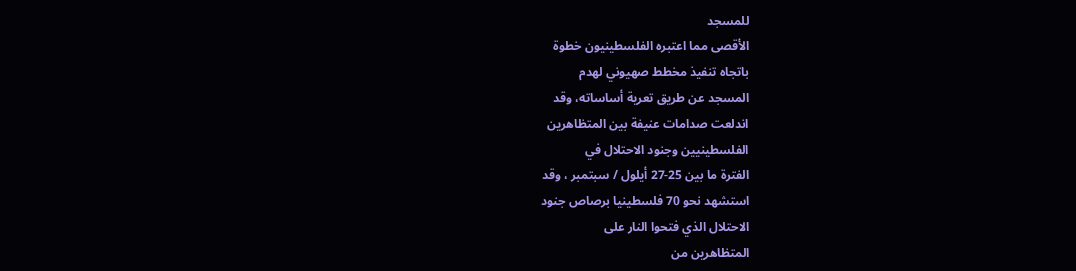للمسجد
الأقصى مما اعتبره الفلسطينيون خطوة
باتجاه تنفيذ مخطط صهيوني لهدم
المسجد عن طريق تعرية أساساته، وقد
اندلعت صدامات عنيفة بين المتظاهرين
الفلسطينيين وجنود الاحتلال في
الفترة ما بين 25-27 أيلول / سبتمبر ، وقد
استشهد نحو 70 فلسطينيا برصاص جنود
الاحتلال الذي فتحوا النار على
المتظاهرين من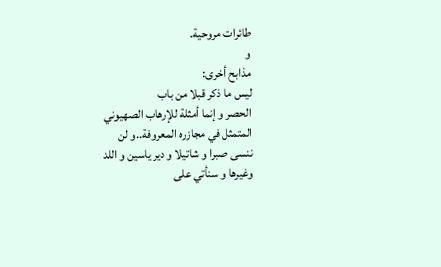طائرات مروحية.
و
مذابح أخرى:
ليس ما ذكر قبلا من باب
الحصر و إنما أمثلة للإرهاب الصهيوني
المتمثل في مجازره المعروفة..و لن
ننسى صبرا و شاتيلا و دير ياسين و اللد
وغيرها و سنأتي على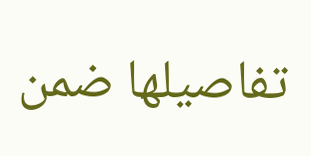تفاصيلها ضمن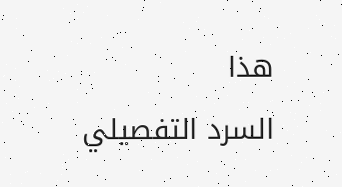هذا
السرد التفصيلي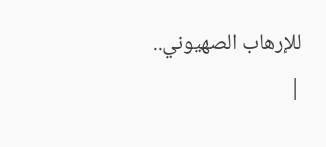للإرهاب الصهيوني..
|